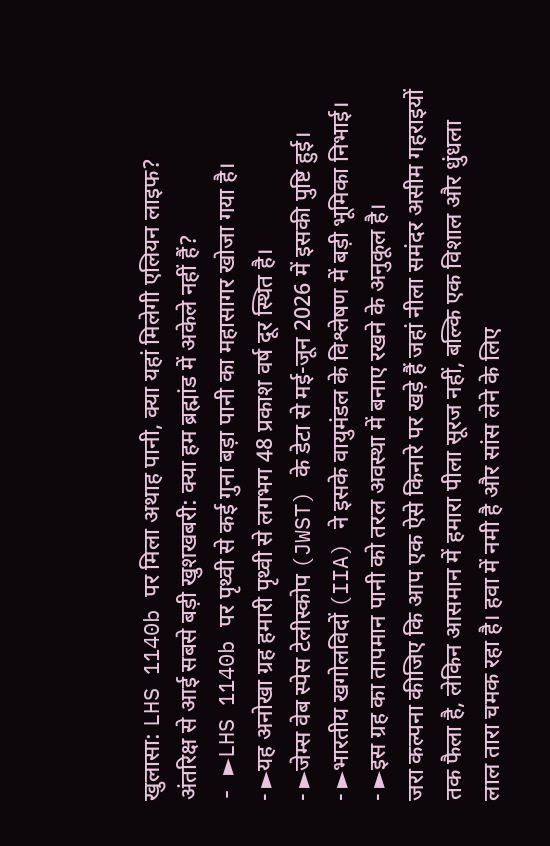खुलासा: LHS 1140b पर मिला अथाह पानी, क्या यहां मिलेगी एलियन लाइफ?
अंतरिक्ष से आई सबसे बड़ी खुशखबरी: क्या हम ब्रह्मांड में अकेले नहीं हैं?
- ►LHS 1140b पर पृथ्वी से कई गुना बड़ा पानी का महासागर खोजा गया है।
- ►यह अनोखा ग्रह हमारी पृथ्वी से लगभग 48 प्रकाश वर्ष दूर स्थित है।
- ►जेम्स वेब स्पेस टेलीस्कोप (JWST) के डेटा से मई-जून 2026 में इसकी पुष्टि हुई।
- ►भारतीय खगोलविदों (IIA) ने इसके वायुमंडल के विश्लेषण में बड़ी भूमिका निभाई।
- ►इस ग्रह का तापमान पानी को तरल अवस्था में बनाए रखने के अनुकूल है।
जरा कल्पना कीजिए कि आप एक ऐसे किनारे पर खड़े हैं जहां नीला समंदर असीम गहराइयों तक फैला है, लेकिन आसमान में हमारा पीला सूरज नहीं, बल्कि एक विशाल और धुंधला लाल तारा चमक रहा है। हवा में नमी है और सांस लेने के लिए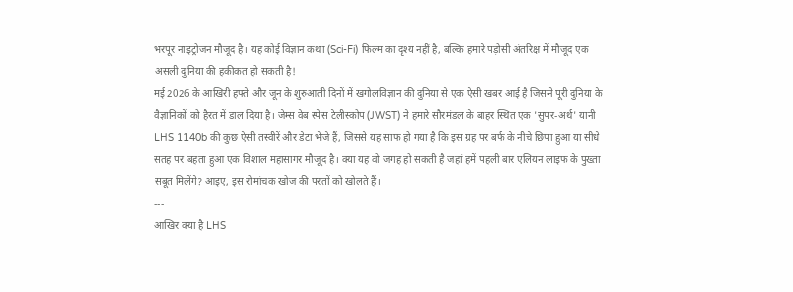भरपूर नाइट्रोजन मौजूद है। यह कोई विज्ञान कथा (Sci-Fi) फिल्म का दृश्य नहीं है, बल्कि हमारे पड़ोसी अंतरिक्ष में मौजूद एक असली दुनिया की हकीकत हो सकती है!
मई 2026 के आखिरी हफ्ते और जून के शुरुआती दिनों में खगोलविज्ञान की दुनिया से एक ऐसी खबर आई है जिसने पूरी दुनिया के वैज्ञानिकों को हैरत में डाल दिया है। जेम्स वेब स्पेस टेलीस्कोप (JWST) ने हमारे सौरमंडल के बाहर स्थित एक 'सुपर-अर्थ' यानी LHS 1140b की कुछ ऐसी तस्वीरें और डेटा भेजे हैं, जिससे यह साफ हो गया है कि इस ग्रह पर बर्फ के नीचे छिपा हुआ या सीधे सतह पर बहता हुआ एक विशाल महासागर मौजूद है। क्या यह वो जगह हो सकती है जहां हमें पहली बार एलियन लाइफ के पुख्ता सबूत मिलेंगे? आइए, इस रोमांचक खोज की परतों को खोलते हैं।
---
आखिर क्या है LHS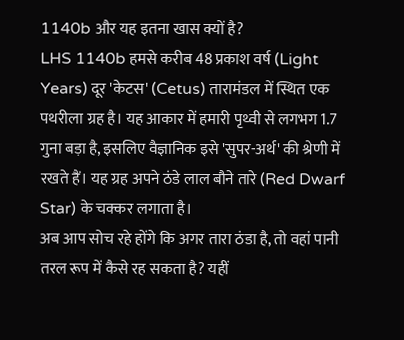1140b और यह इतना खास क्यों है?
LHS 1140b हमसे करीब 48 प्रकाश वर्ष (Light Years) दूर 'केटस' (Cetus) तारामंडल में स्थित एक पथरीला ग्रह है। यह आकार में हमारी पृथ्वी से लगभग 1.7 गुना बड़ा है, इसलिए वैज्ञानिक इसे 'सुपर-अर्थ' की श्रेणी में रखते हैं। यह ग्रह अपने ठंडे लाल बौने तारे (Red Dwarf Star) के चक्कर लगाता है।
अब आप सोच रहे होंगे कि अगर तारा ठंडा है, तो वहां पानी तरल रूप में कैसे रह सकता है? यहीं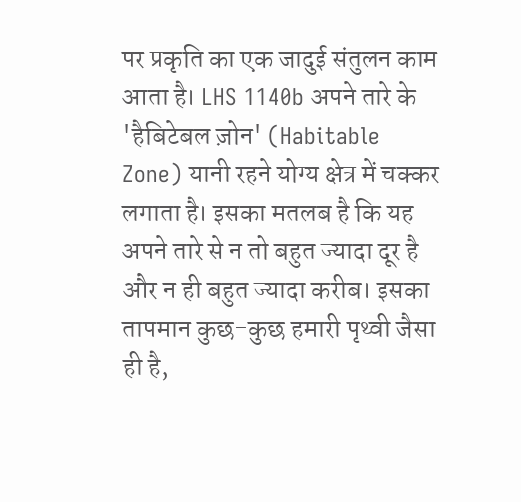पर प्रकृति का एक जादुई संतुलन काम आता है। LHS 1140b अपने तारे के 'हैबिटेबल ज़ोन' (Habitable Zone) यानी रहने योग्य क्षेत्र में चक्कर लगाता है। इसका मतलब है कि यह अपने तारे से न तो बहुत ज्यादा दूर है और न ही बहुत ज्यादा करीब। इसका तापमान कुछ-कुछ हमारी पृथ्वी जैसा ही है,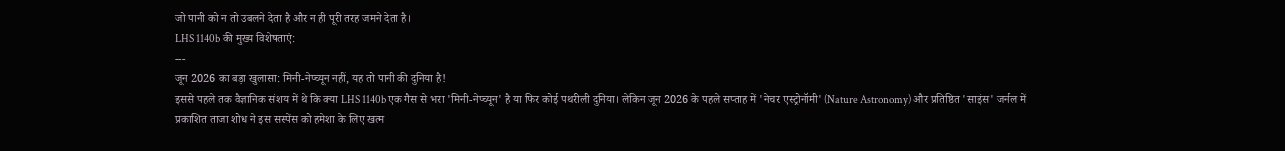जो पानी को न तो उबलने देता है और न ही पूरी तरह जमने देता है।
LHS 1140b की मुख्य विशेषताएं:
---
जून 2026 का बड़ा खुलासा: मिनी-नेप्च्यून नहीं, यह तो पानी की दुनिया है!
इससे पहले तक वैज्ञानिक संशय में थे कि क्या LHS 1140b एक गैस से भरा 'मिनी-नेप्च्यून' है या फिर कोई पथरीली दुनिया। लेकिन जून 2026 के पहले सप्ताह में 'नेचर एस्ट्रोनॉमी' (Nature Astronomy) और प्रतिष्ठित 'साइंस' जर्नल में प्रकाशित ताजा शोध ने इस सस्पेंस को हमेशा के लिए खत्म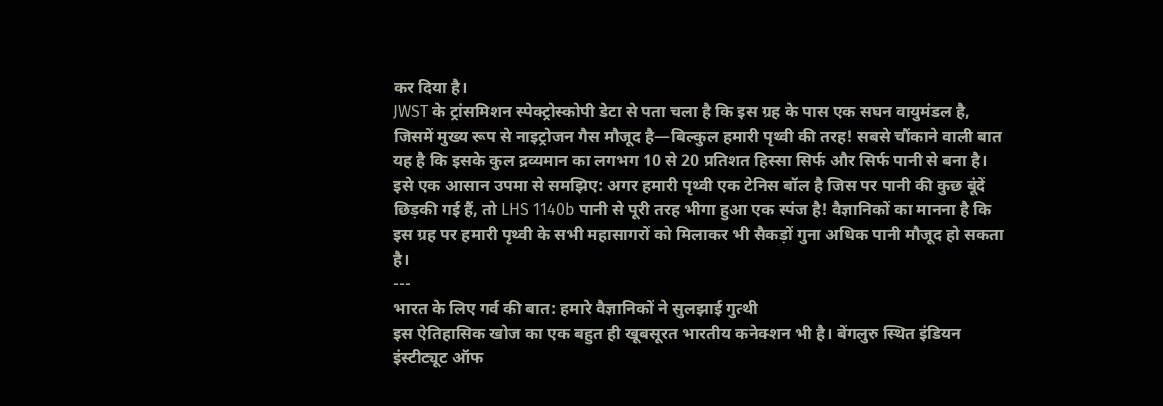कर दिया है।
JWST के ट्रांसमिशन स्पेक्ट्रोस्कोपी डेटा से पता चला है कि इस ग्रह के पास एक सघन वायुमंडल है, जिसमें मुख्य रूप से नाइट्रोजन गैस मौजूद है—बिल्कुल हमारी पृथ्वी की तरह! सबसे चौंकाने वाली बात यह है कि इसके कुल द्रव्यमान का लगभग 10 से 20 प्रतिशत हिस्सा सिर्फ और सिर्फ पानी से बना है। इसे एक आसान उपमा से समझिए: अगर हमारी पृथ्वी एक टेनिस बॉल है जिस पर पानी की कुछ बूंदें छिड़की गई हैं, तो LHS 1140b पानी से पूरी तरह भीगा हुआ एक स्पंज है! वैज्ञानिकों का मानना है कि इस ग्रह पर हमारी पृथ्वी के सभी महासागरों को मिलाकर भी सैकड़ों गुना अधिक पानी मौजूद हो सकता है।
---
भारत के लिए गर्व की बात: हमारे वैज्ञानिकों ने सुलझाई गुत्थी
इस ऐतिहासिक खोज का एक बहुत ही खूबसूरत भारतीय कनेक्शन भी है। बेंगलुरु स्थित इंडियन इंस्टीट्यूट ऑफ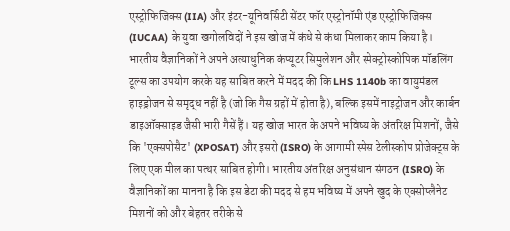एस्ट्रोफिजिक्स (IIA) और इंटर-यूनिवर्सिटी सेंटर फॉर एस्ट्रोनॉमी एंड एस्ट्रोफिजिक्स (IUCAA) के युवा खगोलविदों ने इस खोज में कंधे से कंधा मिलाकर काम किया है।
भारतीय वैज्ञानिकों ने अपने अत्याधुनिक कंप्यूटर सिमुलेशन और स्पेक्ट्रोस्कोपिक मॉडलिंग टूल्स का उपयोग करके यह साबित करने में मदद की कि LHS 1140b का वायुमंडल हाइड्रोजन से समृद्ध नहीं है (जो कि गैस ग्रहों में होता है), बल्कि इसमें नाइट्रोजन और कार्बन डाइऑक्साइड जैसी भारी गैसें हैं। यह खोज भारत के अपने भविष्य के अंतरिक्ष मिशनों, जैसे कि 'एक्सपोसैट' (XPOSAT) और इसरो (ISRO) के आगामी स्पेस टेलीस्कोप प्रोजेक्ट्स के लिए एक मील का पत्थर साबित होगी। भारतीय अंतरिक्ष अनुसंधान संगठन (ISRO) के वैज्ञानिकों का मानना है कि इस डेटा की मदद से हम भविष्य में अपने खुद के एक्सोप्लैनेट मिशनों को और बेहतर तरीके से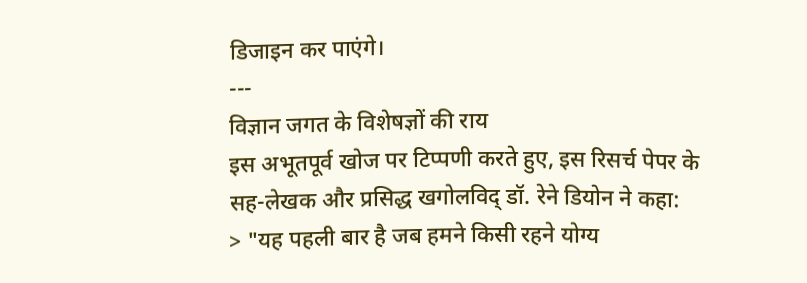डिजाइन कर पाएंगे।
---
विज्ञान जगत के विशेषज्ञों की राय
इस अभूतपूर्व खोज पर टिप्पणी करते हुए, इस रिसर्च पेपर के सह-लेखक और प्रसिद्ध खगोलविद् डॉ. रेने डियोन ने कहा:
> "यह पहली बार है जब हमने किसी रहने योग्य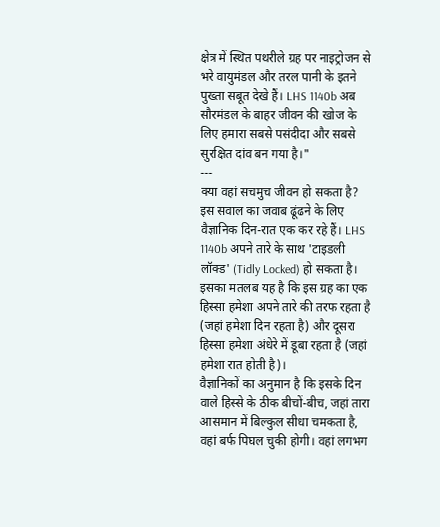क्षेत्र में स्थित पथरीले ग्रह पर नाइट्रोजन से भरे वायुमंडल और तरल पानी के इतने पुख्ता सबूत देखे हैं। LHS 1140b अब सौरमंडल के बाहर जीवन की खोज के लिए हमारा सबसे पसंदीदा और सबसे सुरक्षित दांव बन गया है।"
---
क्या वहां सचमुच जीवन हो सकता है?
इस सवाल का जवाब ढूंढने के लिए वैज्ञानिक दिन-रात एक कर रहे हैं। LHS 1140b अपने तारे के साथ 'टाइडली लॉक्ड' (Tidly Locked) हो सकता है। इसका मतलब यह है कि इस ग्रह का एक हिस्सा हमेशा अपने तारे की तरफ रहता है (जहां हमेशा दिन रहता है) और दूसरा हिस्सा हमेशा अंधेरे में डूबा रहता है (जहां हमेशा रात होती है)।
वैज्ञानिकों का अनुमान है कि इसके दिन वाले हिस्से के ठीक बीचों-बीच, जहां तारा आसमान में बिल्कुल सीधा चमकता है, वहां बर्फ पिघल चुकी होगी। वहां लगभग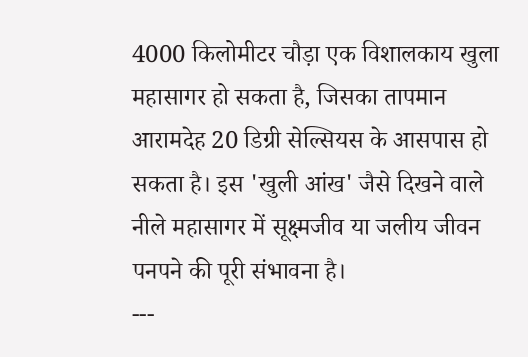4000 किलोमीटर चौड़ा एक विशालकाय खुला महासागर हो सकता है, जिसका तापमान आरामदेह 20 डिग्री सेल्सियस के आसपास हो सकता है। इस 'खुली आंख' जैसे दिखने वाले नीले महासागर में सूक्ष्मजीव या जलीय जीवन पनपने की पूरी संभावना है।
---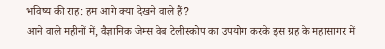भविष्य की राह: हम आगे क्या देखने वाले हैं?
आने वाले महीनों में, वैज्ञानिक जेम्स वेब टेलीस्कोप का उपयोग करके इस ग्रह के महासागर में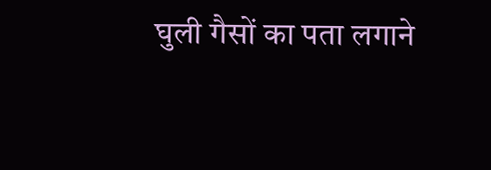घुली गैसों का पता लगाने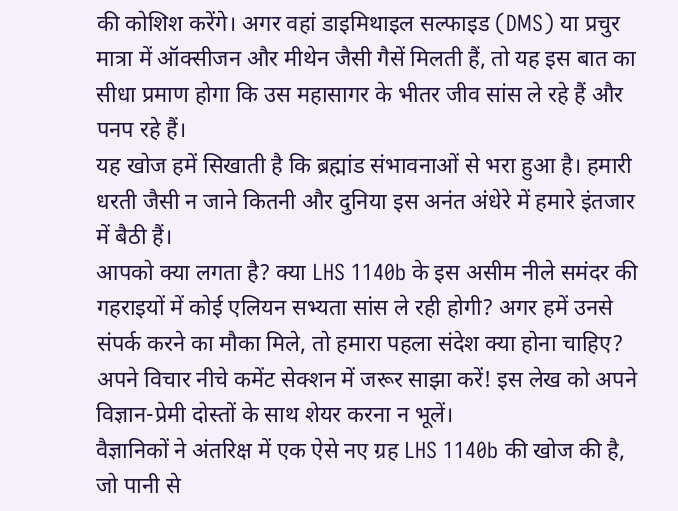की कोशिश करेंगे। अगर वहां डाइमिथाइल सल्फाइड (DMS) या प्रचुर मात्रा में ऑक्सीजन और मीथेन जैसी गैसें मिलती हैं, तो यह इस बात का सीधा प्रमाण होगा कि उस महासागर के भीतर जीव सांस ले रहे हैं और पनप रहे हैं।
यह खोज हमें सिखाती है कि ब्रह्मांड संभावनाओं से भरा हुआ है। हमारी धरती जैसी न जाने कितनी और दुनिया इस अनंत अंधेरे में हमारे इंतजार में बैठी हैं।
आपको क्या लगता है? क्या LHS 1140b के इस असीम नीले समंदर की गहराइयों में कोई एलियन सभ्यता सांस ले रही होगी? अगर हमें उनसे संपर्क करने का मौका मिले, तो हमारा पहला संदेश क्या होना चाहिए? अपने विचार नीचे कमेंट सेक्शन में जरूर साझा करें! इस लेख को अपने विज्ञान-प्रेमी दोस्तों के साथ शेयर करना न भूलें।
वैज्ञानिकों ने अंतरिक्ष में एक ऐसे नए ग्रह LHS 1140b की खोज की है, जो पानी से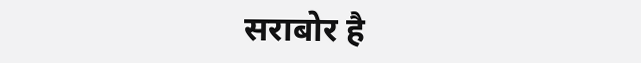सराबोर है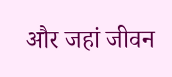और जहां जीवन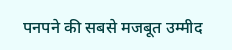पनपने की सबसे मजबूत उम्मीद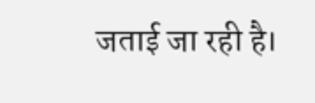जताई जा रही है।